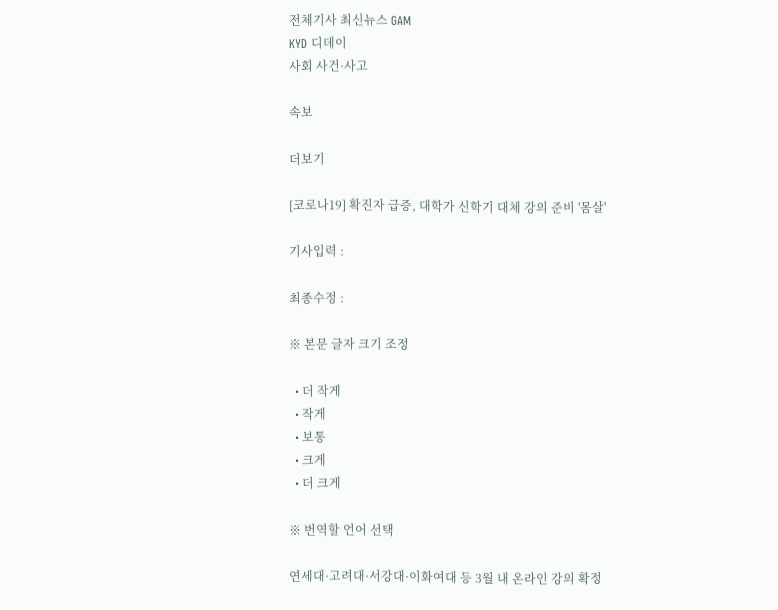전체기사 최신뉴스 GAM
KYD 디데이
사회 사건·사고

속보

더보기

[코로나19] 확진자 급증, 대학가 신학기 대체 강의 준비 '몸살'

기사입력 :

최종수정 :

※ 본문 글자 크기 조정

  • 더 작게
  • 작게
  • 보통
  • 크게
  • 더 크게

※ 번역할 언어 선택

연세대·고려대·서강대·이화여대 등 3월 내 온라인 강의 확정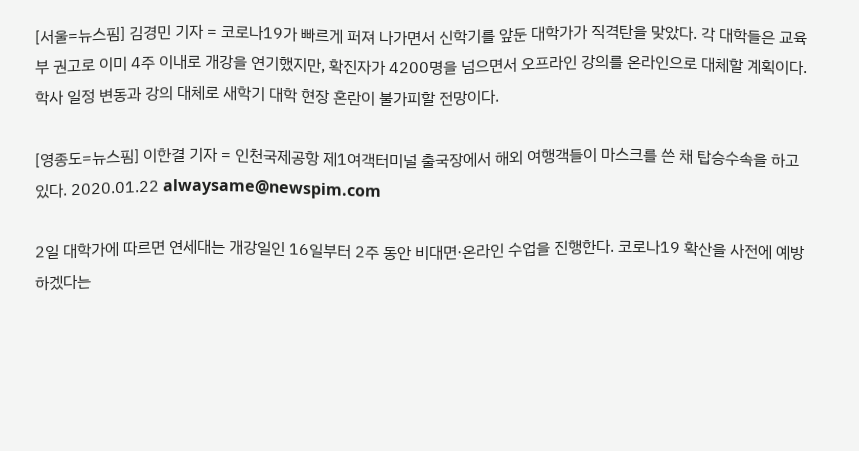[서울=뉴스핌] 김경민 기자 = 코로나19가 빠르게 퍼져 나가면서 신학기를 앞둔 대학가가 직격탄을 맞았다. 각 대학들은 교육부 권고로 이미 4주 이내로 개강을 연기했지만, 확진자가 4200명을 넘으면서 오프라인 강의를 온라인으로 대체할 계획이다. 학사 일정 변동과 강의 대체로 새학기 대학 현장 혼란이 불가피할 전망이다.

[영종도=뉴스핌] 이한결 기자 = 인천국제공항 제1여객터미널 출국장에서 해외 여행객들이 마스크를 쓴 채 탑승수속을 하고 있다. 2020.01.22 alwaysame@newspim.com

2일 대학가에 따르면 연세대는 개강일인 16일부터 2주 동안 비대면·온라인 수업을 진행한다. 코로나19 확산을 사전에 예방하겠다는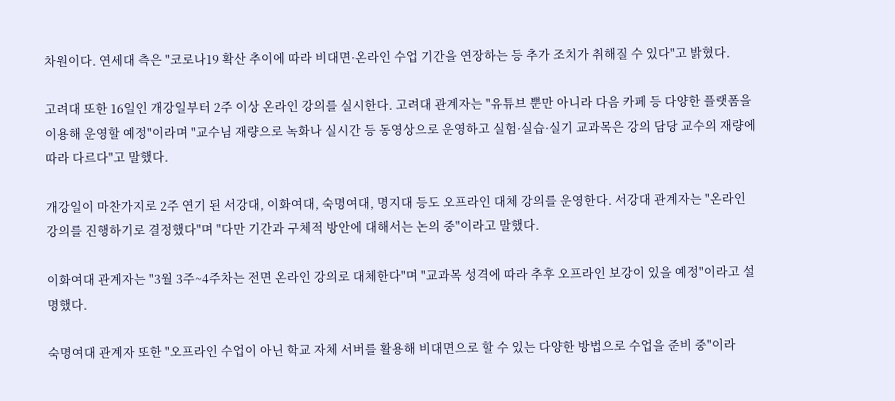차원이다. 연세대 측은 "코로나19 확산 추이에 따라 비대면·온라인 수업 기간을 연장하는 등 추가 조치가 취해질 수 있다"고 밝혔다.

고려대 또한 16일인 개강일부터 2주 이상 온라인 강의를 실시한다. 고려대 관계자는 "유튜브 뿐만 아니라 다음 카페 등 다양한 플랫폼을 이용해 운영할 예정"이라며 "교수님 재량으로 녹화나 실시간 등 동영상으로 운영하고 실험·실습·실기 교과목은 강의 담당 교수의 재량에 따라 다르다"고 말했다.

개강일이 마찬가지로 2주 연기 된 서강대, 이화여대, 숙명여대, 명지대 등도 오프라인 대체 강의를 운영한다. 서강대 관계자는 "온라인 강의를 진행하기로 결정했다"며 "다만 기간과 구체적 방안에 대해서는 논의 중"이라고 말했다.

이화여대 관계자는 "3월 3주~4주차는 전면 온라인 강의로 대체한다"며 "교과목 성격에 따라 추후 오프라인 보강이 있을 예정"이라고 설명했다.

숙명여대 관계자 또한 "오프라인 수업이 아닌 학교 자체 서버를 활용해 비대면으로 할 수 있는 다양한 방법으로 수업을 준비 중"이라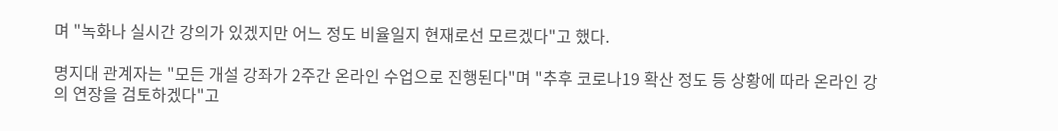며 "녹화나 실시간 강의가 있겠지만 어느 정도 비율일지 현재로선 모르겠다"고 했다.

명지대 관계자는 "모든 개설 강좌가 2주간 온라인 수업으로 진행된다"며 "추후 코로나19 확산 정도 등 상황에 따라 온라인 강의 연장을 검토하겠다"고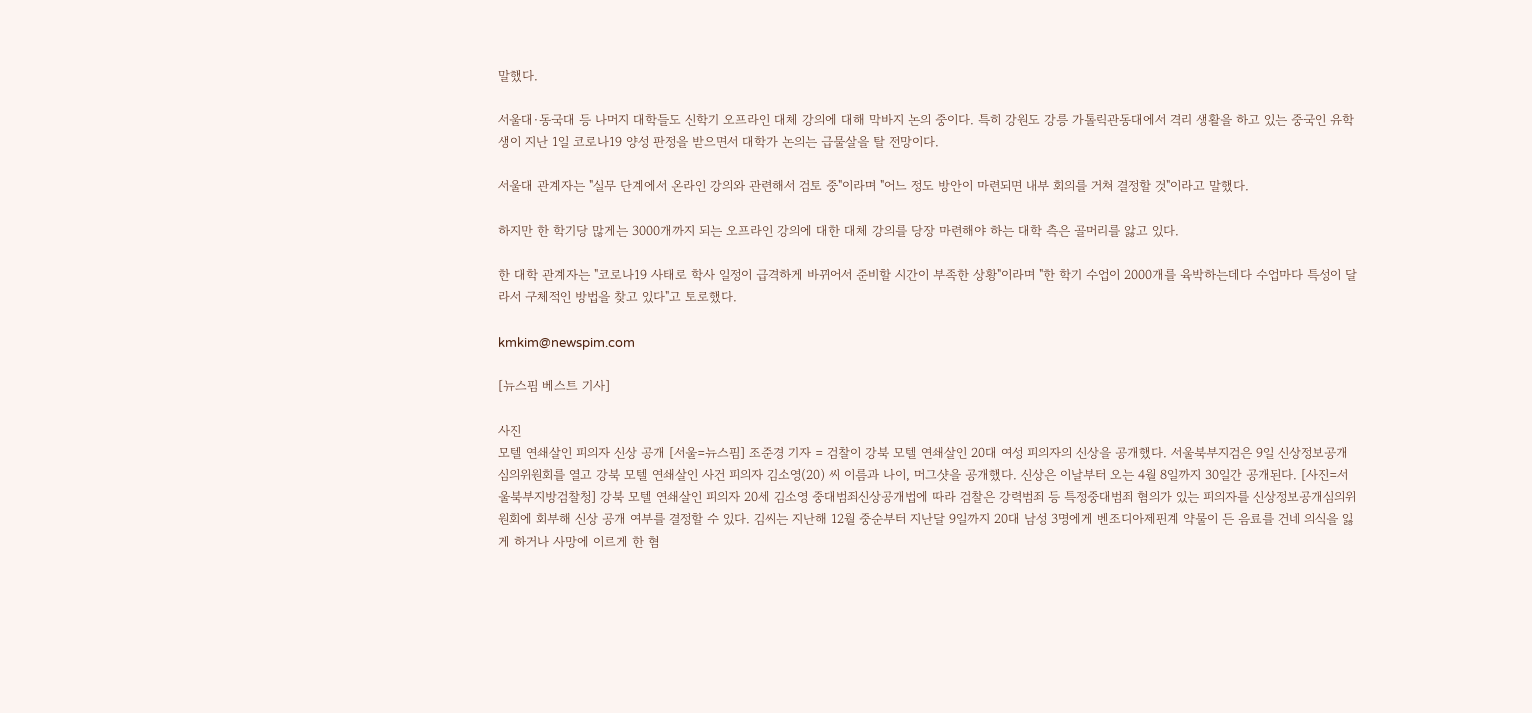말했다.

서울대·동국대 등 나머지 대학들도 신학기 오프라인 대체 강의에 대해 막바지 논의 중이다. 특히 강원도 강릉 가톨릭관동대에서 격리 생활을 하고 있는 중국인 유학생이 지난 1일 코로나19 양성 판정을 받으면서 대학가 논의는 급물살을 탈 전망이다.

서울대 관계자는 "실무 단계에서 온라인 강의와 관련해서 검토 중"이라며 "어느 정도 방안이 마련되면 내부 회의를 거쳐 결정할 것"이라고 말했다.

하지만 한 학기당 많게는 3000개까지 되는 오프라인 강의에 대한 대체 강의를 당장 마련해야 하는 대학 측은 골머리를 앓고 있다.

한 대학 관계자는 "코로나19 사태로 학사 일정이 급격하게 바뀌어서 준비할 시간이 부족한 상황"이라며 "한 학기 수업이 2000개를 육박하는데다 수업마다 특성이 달라서 구체적인 방법을 찾고 있다"고 토로했다.

kmkim@newspim.com

[뉴스핌 베스트 기사]

사진
모텔 연쇄살인 피의자 신상 공개 [서울=뉴스핌] 조준경 기자 = 검찰이 강북 모텔 연쇄살인 20대 여성 피의자의 신상을 공개했다. 서울북부지검은 9일 신상정보공개심의위원회를 열고 강북 모텔 연쇄살인 사건 피의자 김소영(20) 씨 이름과 나이, 머그샷을 공개했다. 신상은 이날부터 오는 4월 8일까지 30일간 공개된다. [사진=서울북부지방검찰청] 강북 모텔 연쇄살인 피의자 20세 김소영 중대범죄신상공개법에 따라 검찰은 강력범죄 등 특정중대범죄 혐의가 있는 피의자를 신상정보공개심의위원회에 회부해 신상 공개 여부를 결정할 수 있다. 김씨는 지난해 12월 중순부터 지난달 9일까지 20대 남성 3명에게 벤조디아제핀계 약물이 든 음료를 건네 의식을 잃게 하거나 사망에 이르게 한 혐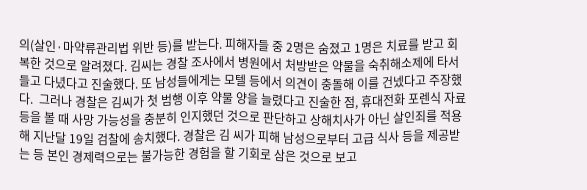의(살인·마약류관리법 위반 등)를 받는다. 피해자들 중 2명은 숨졌고 1명은 치료를 받고 회복한 것으로 알려졌다. 김씨는 경찰 조사에서 병원에서 처방받은 약물을 숙취해소제에 타서 들고 다녔다고 진술했다. 또 남성들에게는 모텔 등에서 의견이 충돌해 이를 건넸다고 주장했다.  그러나 경찰은 김씨가 첫 범행 이후 약물 양을 늘렸다고 진술한 점, 휴대전화 포렌식 자료 등을 볼 때 사망 가능성을 충분히 인지했던 것으로 판단하고 상해치사가 아닌 살인죄를 적용해 지난달 19일 검찰에 송치했다. 경찰은 김 씨가 피해 남성으로부터 고급 식사 등을 제공받는 등 본인 경제력으로는 불가능한 경험을 할 기회로 삼은 것으로 보고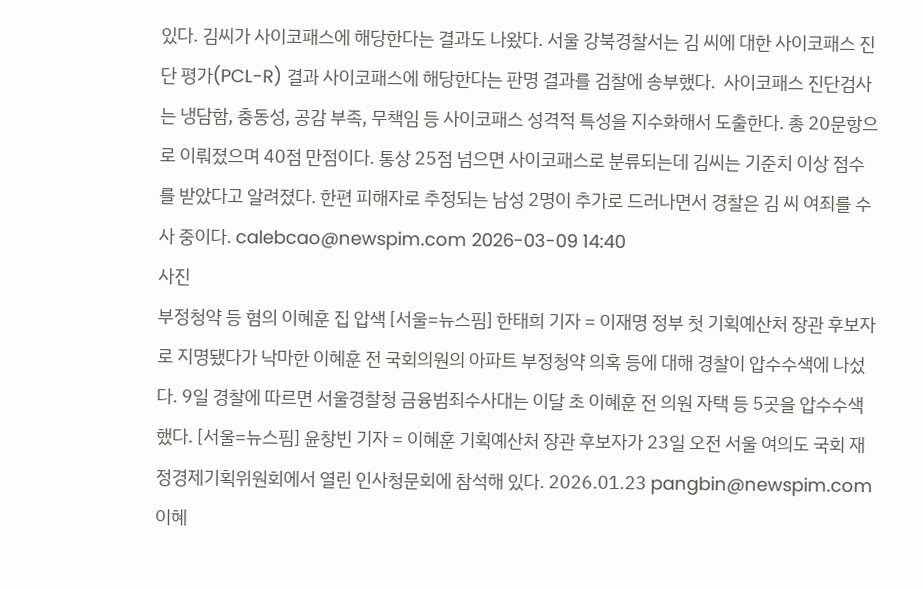있다. 김씨가 사이코패스에 해당한다는 결과도 나왔다. 서울 강북경찰서는 김 씨에 대한 사이코패스 진단 평가(PCL-R) 결과 사이코패스에 해당한다는 판명 결과를 검찰에 송부했다.  사이코패스 진단검사는 냉담함, 충동성, 공감 부족, 무책임 등 사이코패스 성격적 특성을 지수화해서 도출한다. 총 20문항으로 이뤄졌으며 40점 만점이다. 통상 25점 넘으면 사이코패스로 분류되는데 김씨는 기준치 이상 점수를 받았다고 알려졌다. 한편 피해자로 추정되는 남성 2명이 추가로 드러나면서 경찰은 김 씨 여죄를 수사 중이다. calebcao@newspim.com 2026-03-09 14:40
사진
부정청약 등 혐의 이혜훈 집 압색 [서울=뉴스핌] 한태희 기자 = 이재명 정부 첫 기획예산처 장관 후보자로 지명됐다가 낙마한 이혜훈 전 국회의원의 아파트 부정청약 의혹 등에 대해 경찰이 압수수색에 나섰다. 9일 경찰에 따르면 서울경찰청 금융범죄수사대는 이달 초 이혜훈 전 의원 자택 등 5곳을 압수수색했다. [서울=뉴스핌] 윤창빈 기자 = 이혜훈 기획예산처 장관 후보자가 23일 오전 서울 여의도 국회 재정경제기획위원회에서 열린 인사청문회에 참석해 있다. 2026.01.23 pangbin@newspim.com 이혜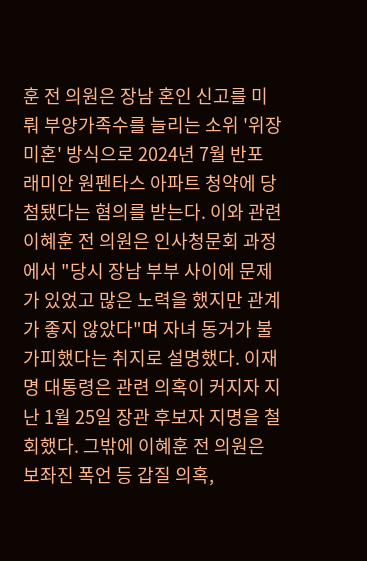훈 전 의원은 장남 혼인 신고를 미뤄 부양가족수를 늘리는 소위 '위장 미혼' 방식으로 2024년 7월 반포 래미안 원펜타스 아파트 청약에 당첨됐다는 혐의를 받는다. 이와 관련 이혜훈 전 의원은 인사청문회 과정에서 "당시 장남 부부 사이에 문제가 있었고 많은 노력을 했지만 관계가 좋지 않았다"며 자녀 동거가 불가피했다는 취지로 설명했다. 이재명 대통령은 관련 의혹이 커지자 지난 1월 25일 장관 후보자 지명을 철회했다. 그밖에 이혜훈 전 의원은 보좌진 폭언 등 갑질 의혹,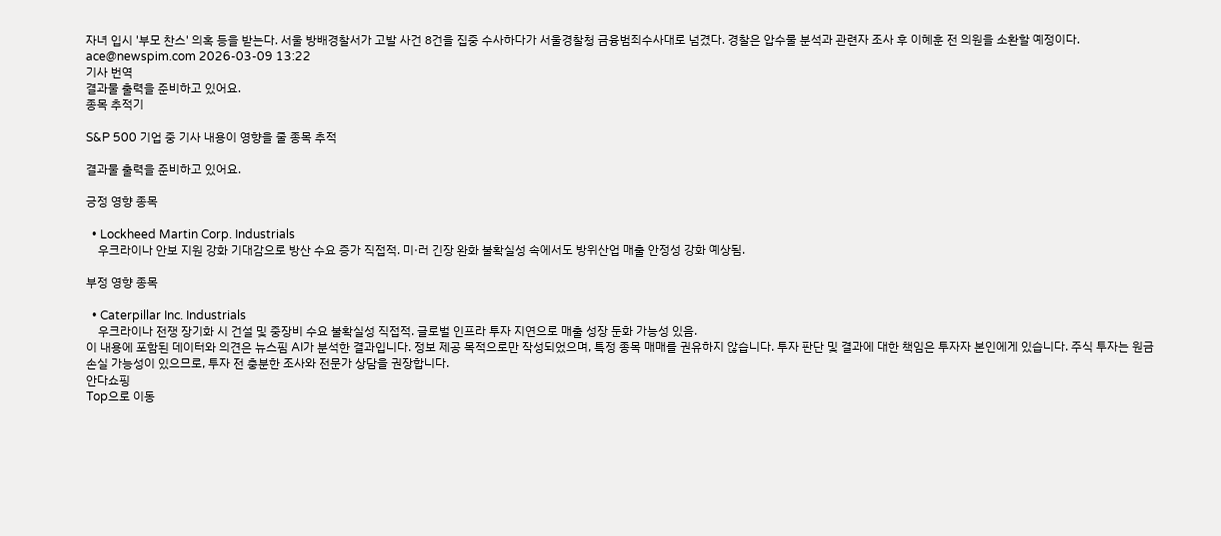자녀 입시 '부모 찬스' 의혹 등을 받는다. 서울 방배경찰서가 고발 사건 8건을 집중 수사하다가 서울경찰청 금융범죄수사대로 넘겼다. 경찰은 압수물 분석과 관련자 조사 후 이혜훈 전 의원을 소환할 예정이다. ace@newspim.com 2026-03-09 13:22
기사 번역
결과물 출력을 준비하고 있어요.
종목 추적기

S&P 500 기업 중 기사 내용이 영향을 줄 종목 추적

결과물 출력을 준비하고 있어요.

긍정 영향 종목

  • Lockheed Martin Corp. Industrials
    우크라이나 안보 지원 강화 기대감으로 방산 수요 증가 직접적. 미·러 긴장 완화 불확실성 속에서도 방위산업 매출 안정성 강화 예상됨.

부정 영향 종목

  • Caterpillar Inc. Industrials
    우크라이나 전쟁 장기화 시 건설 및 중장비 수요 불확실성 직접적. 글로벌 인프라 투자 지연으로 매출 성장 둔화 가능성 있음.
이 내용에 포함된 데이터와 의견은 뉴스핌 AI가 분석한 결과입니다. 정보 제공 목적으로만 작성되었으며, 특정 종목 매매를 권유하지 않습니다. 투자 판단 및 결과에 대한 책임은 투자자 본인에게 있습니다. 주식 투자는 원금 손실 가능성이 있으므로, 투자 전 충분한 조사와 전문가 상담을 권장합니다.
안다쇼핑
Top으로 이동